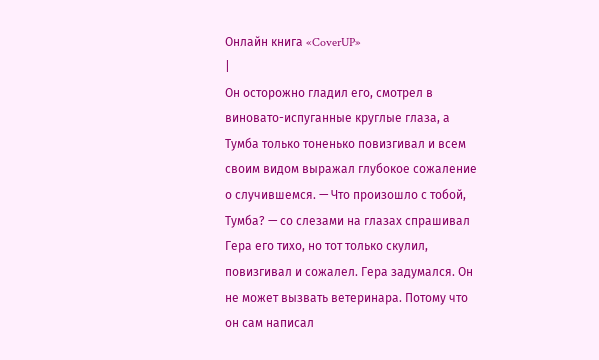Онлайн книга «CoverUP»
|
Он осторожно гладил его, смотрел в виновато-испуганные круглые глаза, а Тумба только тоненько повизгивал и всем своим видом выражал глубокое сожаление о случившемся. — Что произошло с тобой, Тумба? — со слезами на глазах спрашивал Гера его тихо, но тот только скулил, повизгивал и сожалел. Гера задумался. Он не может вызвать ветеринара. Потому что он сам написал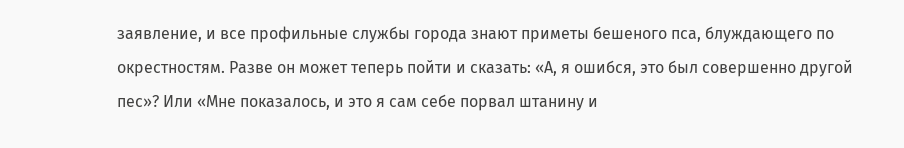заявление, и все профильные службы города знают приметы бешеного пса, блуждающего по окрестностям. Разве он может теперь пойти и сказать: «А, я ошибся, это был совершенно другой пес»? Или «Мне показалось, и это я сам себе порвал штанину и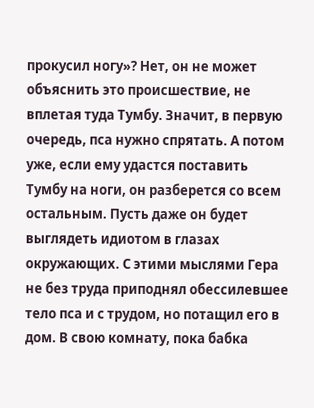прокусил ногу»? Нет, он не может объяснить это происшествие, не вплетая туда Тумбу. Значит, в первую очередь, пса нужно спрятать. А потом уже, если ему удастся поставить Тумбу на ноги, он разберется со всем остальным. Пусть даже он будет выглядеть идиотом в глазах окружающих. С этими мыслями Гера не без труда приподнял обессилевшее тело пса и с трудом, но потащил его в дом. В свою комнату, пока бабка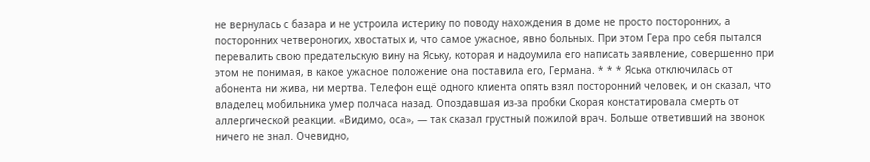не вернулась с базара и не устроила истерику по поводу нахождения в доме не просто посторонних, а посторонних четвероногих, хвостатых и, что самое ужасное, явно больных. При этом Гера про себя пытался перевалить свою предательскую вину на Яську, которая и надоумила его написать заявление, совершенно при этом не понимая, в какое ужасное положение она поставила его, Германа. * * * Яська отключилась от абонента ни жива, ни мертва. Телефон ещё одного клиента опять взял посторонний человек, и он сказал, что владелец мобильника умер полчаса назад. Опоздавшая из-за пробки Скорая констатировала смерть от аллергической реакции. «Видимо, оса», — так сказал грустный пожилой врач. Больше ответивший на звонок ничего не знал. Очевидно,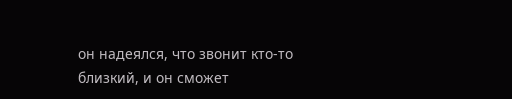он надеялся, что звонит кто-то близкий, и он сможет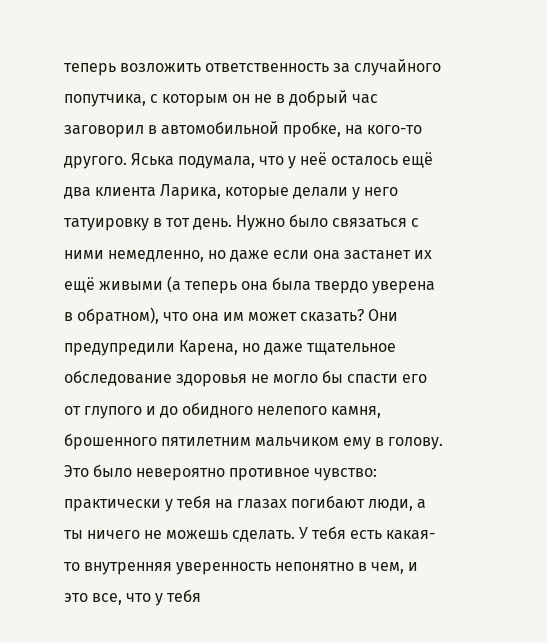теперь возложить ответственность за случайного попутчика, с которым он не в добрый час заговорил в автомобильной пробке, на кого-то другого. Яська подумала, что у неё осталось ещё два клиента Ларика, которые делали у него татуировку в тот день. Нужно было связаться с ними немедленно, но даже если она застанет их ещё живыми (а теперь она была твердо уверена в обратном), что она им может сказать? Они предупредили Карена, но даже тщательное обследование здоровья не могло бы спасти его от глупого и до обидного нелепого камня, брошенного пятилетним мальчиком ему в голову. Это было невероятно противное чувство: практически у тебя на глазах погибают люди, а ты ничего не можешь сделать. У тебя есть какая-то внутренняя уверенность непонятно в чем, и это все, что у тебя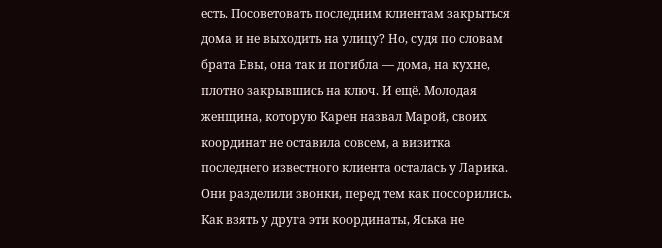есть. Посоветовать последним клиентам закрыться дома и не выходить на улицу? Но, судя по словам брата Евы, она так и погибла — дома, на кухне, плотно закрывшись на ключ. И ещё. Молодая женщина, которую Карен назвал Марой, своих координат не оставила совсем, а визитка последнего известного клиента осталась у Ларика. Они разделили звонки, перед тем как поссорились. Как взять у друга эти координаты, Яська не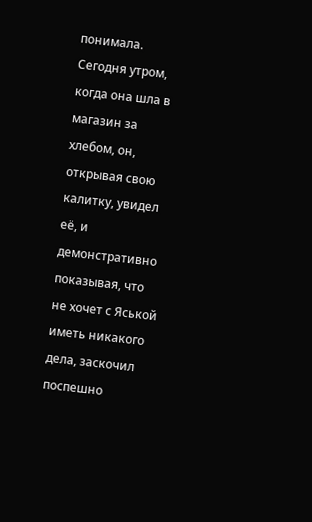понимала. Сегодня утром, когда она шла в магазин за хлебом, он, открывая свою калитку, увидел её, и демонстративно показывая, что не хочет с Яськой иметь никакого дела, заскочил поспешно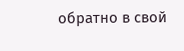обратно в свой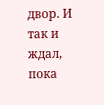двор. И так и ждал, пока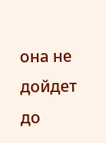она не дойдет до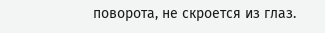поворота, не скроется из глаз.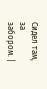Сидел там, за забором. |